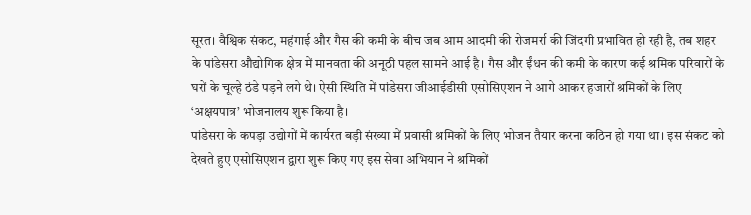सूरत। वैश्विक संकट, महंगाई और गैस की कमी के बीच जब आम आदमी की रोजमर्रा की जिंदगी प्रभावित हो रही है, तब शहर के पांडेसरा औद्योगिक क्षेत्र में मानवता की अनूठी पहल सामने आई है। गैस और ईंधन की कमी के कारण कई श्रमिक परिवारों के घरों के चूल्हे ठंडे पड़ने लगे थे। ऐसी स्थिति में पांडेसरा जीआईडीसी एसोसिएशन ने आगे आकर हजारों श्रमिकों के लिए ‘अक्षयपात्र’ भोजनालय शुरू किया है।
पांडेसरा के कपड़ा उद्योगों में कार्यरत बड़ी संख्या में प्रवासी श्रमिकों के लिए भोजन तैयार करना कठिन हो गया था। इस संकट को देखते हुए एसोसिएशन द्वारा शुरू किए गए इस सेवा अभियान ने श्रमिकों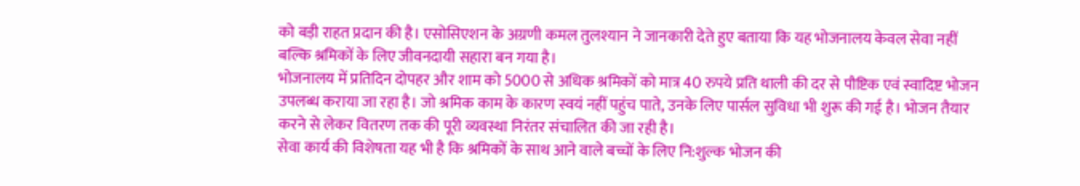को बड़ी राहत प्रदान की है। एसोसिएशन के अग्रणी कमल तुलश्यान ने जानकारी देते हुए बताया कि यह भोजनालय केवल सेवा नहीं बल्कि श्रमिकों के लिए जीवनदायी सहारा बन गया है।
भोजनालय में प्रतिदिन दोपहर और शाम को 5000 से अधिक श्रमिकों को मात्र 40 रुपये प्रति थाली की दर से पौष्टिक एवं स्वादिष्ट भोजन उपलब्ध कराया जा रहा है। जो श्रमिक काम के कारण स्वयं नहीं पहुंच पाते, उनके लिए पार्सल सुविधा भी शुरू की गई है। भोजन तैयार करने से लेकर वितरण तक की पूरी व्यवस्था निरंतर संचालित की जा रही है।
सेवा कार्य की विशेषता यह भी है कि श्रमिकों के साथ आने वाले बच्चों के लिए नि:शुल्क भोजन की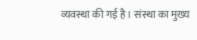व्यवस्था की गई है। संस्था का मुख्य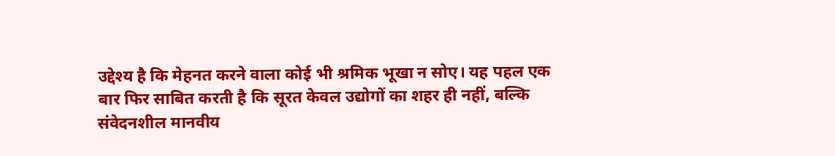उद्देश्य है कि मेहनत करने वाला कोई भी श्रमिक भूखा न सोए। यह पहल एक बार फिर साबित करती है कि सूरत केवल उद्योगों का शहर ही नहीं, बल्कि संवेदनशील मानवीय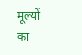मूल्यों का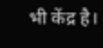भी केंद्र है।